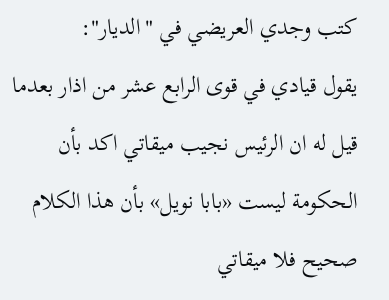كتب وجدي العريضي في "الديار":
يقول قيادي في قوى الرابع عشر من اذار بعدما قيل له ان الرئيس نجيب ميقاتي اكد بأن الحكومة ليست «بابا نويل» بأن هذا الكلام صحيح فلا ميقاتي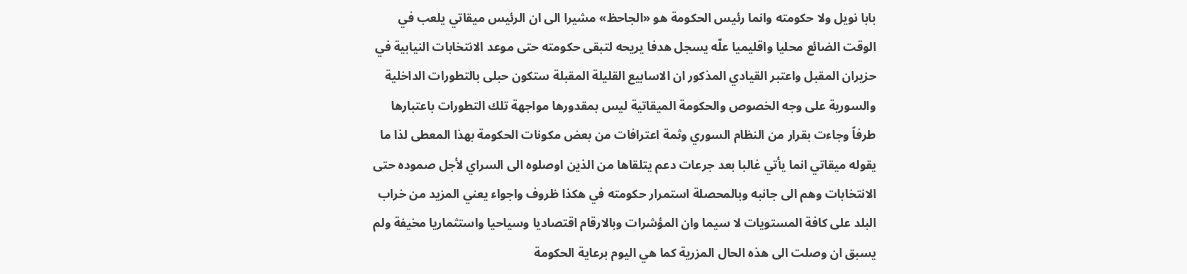بابا نويل ولا حكومته وانما رئيس الحكومة هو «الجاحظ» مشيرا الى ان الرئيس ميقاتي يلعب في الوقت الضائع محليا واقليميا علّه يسجل هدفا يريحه لتبقى حكومته حتى موعد الانتخابات النيابية في حزيران المقبل واعتبر القيادي المذكور ان الاسابيع القليلة المقبلة ستكون حبلى بالتطورات الداخلية والسورية على وجه الخصوص والحكومة الميقاتية ليس بمقدورها مواجهة تلك التطورات باعتبارها طرفاً وجاءت بقرار من النظام السوري وثمة اعترافات من بعض مكونات الحكومة بهذا المعطى لذا ما يقوله ميقاتي انما يأتي غالبا بعد جرعات دعم يتلقاها من الذين اوصلوه الى السراي لأجل صموده حتى الانتخابات وهم الى جانبه وبالمحصلة استمرار حكومته في هكذا ظروف واجواء يعني المزيد من خراب البلد على كافة المستويات لا سيما وان المؤشرات وبالارقام اقتصاديا وسياحيا واستثماريا مخيفة ولم يسبق ان وصلت الى هذه الحال المزرية كما هي اليوم برعاية الحكومة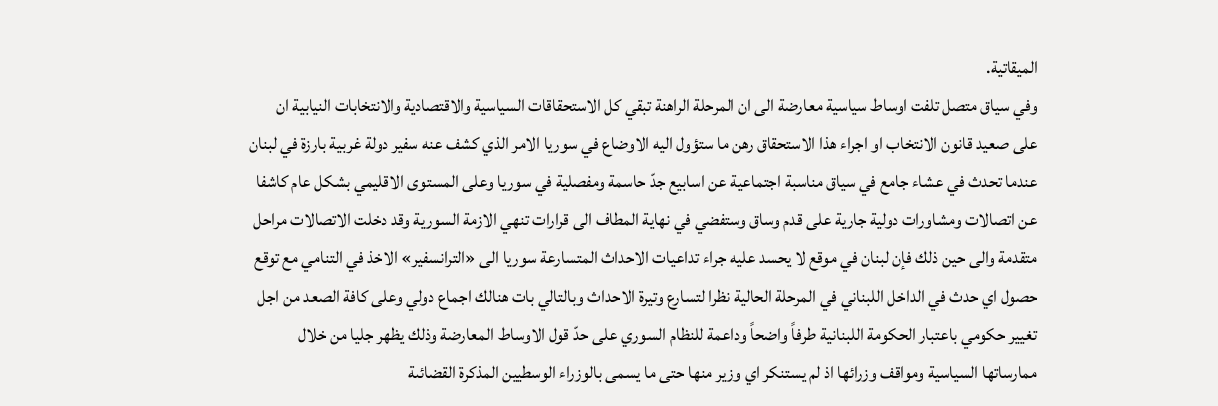الميقاتية.
وفي سياق متصل تلفت اوساط سياسية معارضة الى ان المرحلة الراهنة تبقي كل الاستحقاقات السياسية والاقتصادية والانتخابات النيابية ان على صعيد قانون الانتخاب او اجراء هذا الاستحقاق رهن ما ستؤول اليه الاوضاع في سوريا الامر الذي كشف عنه سفير دولة غربية بارزة في لبنان عندما تحدث في عشاء جامع في سياق مناسبة اجتماعية عن اسابيع جدّ حاسمة ومفصلية في سوريا وعلى المستوى الاقليمي بشكل عام كاشفا عن اتصالات ومشاورات دولية جارية على قدم وساق وستفضي في نهاية المطاف الى قرارات تنهي الازمة السورية وقد دخلت الاتصالات مراحل متقدمة والى حين ذلك فإن لبنان في موقع لا يحسد عليه جراء تداعيات الاحداث المتسارعة سوريا الى «الترانسفير» الاخذ في التنامي مع توقع حصول اي حدث في الداخل اللبناني في المرحلة الحالية نظرا لتسارع وتيرة الاحداث وبالتالي بات هنالك اجماع دولي وعلى كافة الصعد من اجل تغيير حكومي باعتبار الحكومة اللبنانية طرفاً واضحاً وداعمة للنظام السوري على حدّ قول الاوساط المعارضة وذلك يظهر جليا من خلال ممارساتها السياسية ومواقف وزرائها اذ لم يستنكر اي وزير منها حتى ما يسمى بالوزراء الوسطيين المذكرة القضائىة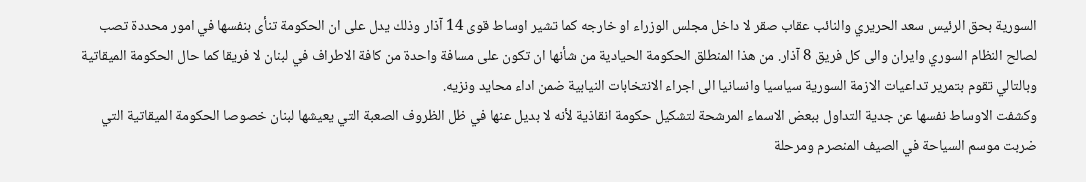السورية بحق الرئيس سعد الحريري والنائب عقاب صقر لا داخل مجلس الوزراء او خارجه كما تشير اوساط قوى 14 آذار وذلك يدل على ان الحكومة تنأى بنفسها في امور محددة تصب لصالح النظام السوري وايران والى كل فريق 8 آذار. من هذا المنطلق الحكومة الحيادية من شأنها ان تكون على مسافة واحدة من كافة الاطراف في لبنان لا فريقا كما حال الحكومة الميقاتية وبالتالي تقوم بتمرير تداعيات الازمة السورية سياسيا وانسانيا الى اجراء الانتخابات النيابية ضمن اداء محايد ونزيه.
وكشفت الاوساط نفسها عن جدية التداول ببعض الاسماء المرشحة لتشكيل حكومة انقاذية لأنه لا بديل عنها في ظل الظروف الصعبة التي يعيشها لبنان خصوصا الحكومة الميقاتية التي ضربت موسم السياحة في الصيف المنصرم ومرحلة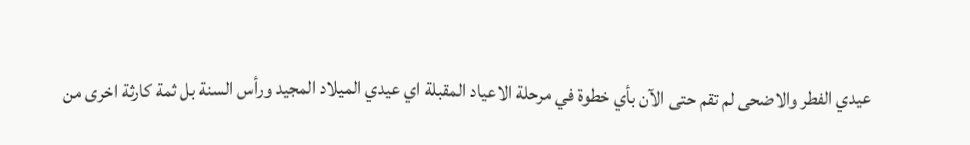عيدي الفطر والاضحى لم تقم حتى الآن بأي خطوة في مرحلة الاعياد المقبلة اي عيدي الميلاد المجيد ورأس السنة بل ثمة كارثة اخرى من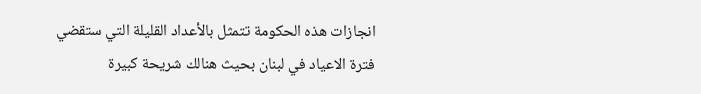انجازات هذه الحكومة تتمثل بالأعداد القليلة التي ستقضي فترة الاعياد في لبنان بحيث هنالك شريحة كبيرة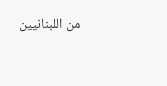من اللبنانيين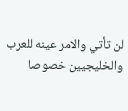لن تأتي والامر عينه للعرب والخليجيين خصوصا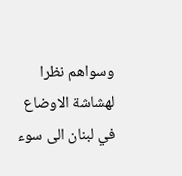وسواهم نظرا لهشاشة الاوضاع في لبنان الى سوء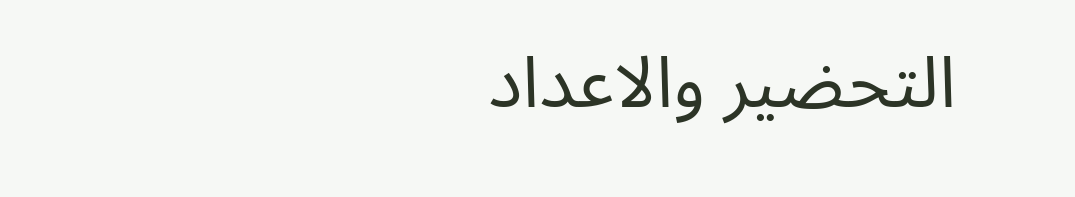التحضير والاعداد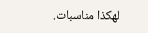لهكذا مناسبات.